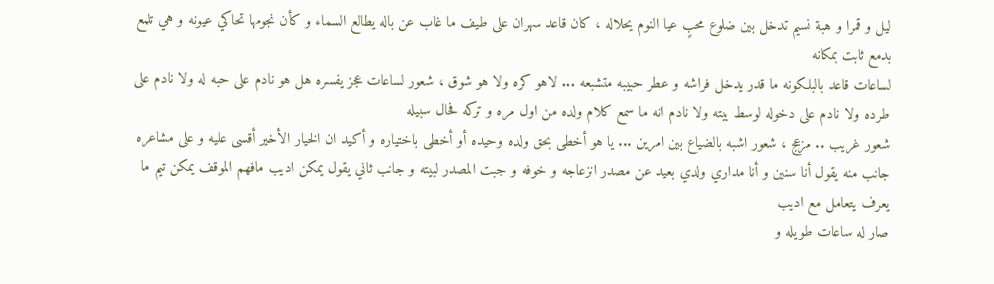ليل و قمرا و هبة نسيم تدخل بين ضلوع محبٍ عيا النوم يحلاله ، كان قاعد سهران على طيف ما غاب عن باله يطالع السماء و كأن نجومها تحاكي عيونه و هي تلمع بدمع ثابت بمكانه
لساعات قاعد بالبلكونه ما قدر يدخل فراشه و عطر حبيبه متشبعه ... لاهو كره ولا هو شوق ، شعور لساعات عجز يفسره هل هو نادم على حبه له ولا نادم على طرده ولا نادم على دخوله لوسط بيته ولا نادم انه ما سمع كلام ولده من اول مره و تركه فحال سبيله
شعور غريب .. مزعج ، شعور اشبه بالضياع بين امرين ... يا هو أخطى بحق ولده وحيده أو أخطى باختياره و أكيد ان الخيار الأخير أقسى عليه و على مشاعره
جانب منه يقول أنا سنين و أنا مداري ولدي بعيد عن مصدر انزعاجه و خوفه و جبت المصدر لبيته و جانب ثاني يقول يمكن اديب مافهم الموقف يمكن تيم ما يعرف يتعامل مع اديب
صار له ساعات طويله و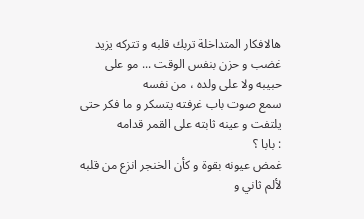هالافكار المتداخلة تربك قلبه و تتركه يزيد غضب و حزن بنفس الوقت ... مو على حبيبه ولا على ولده ، من نفسه
سمع صوت باب غرفته يتسكر و ما فكر حتى يلتفت و عينه ثابته على القمر قدامه
: بابا ؟
غمض عيونه بقوة و كأن الخنجر انزع من قلبه لألم ثاني و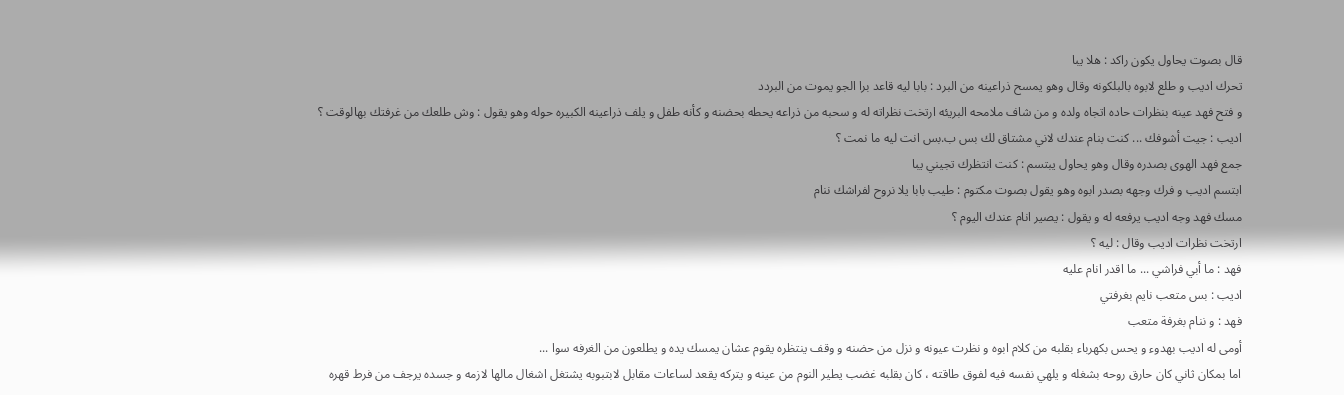قال بصوت يحاول يكون راكد : هلا يبا
تحرك اديب و طلع لابوه بالبلكونه وقال وهو يمسح ذراعينه من البرد : بابا ليه قاعد برا الجو يموت من البردد
و فتح فهد عينه بنظرات حاده اتجاه ولده و من شاف ملامحه البريئه ارتخت نظراته له و سحبه من ذراعه يحطه بحضنه و كأنه طفل و يلف ذراعينه الكبيره حوله وهو يقول : وش طلعك من غرفتك بهالوقت ؟
اديب : جيت أشوفك ... كنت بنام عندك لاني مشتاق لك بس ب.بس انت ليه ما نمت ؟
جمع فهد الهوى بصدره وقال وهو يحاول يبتسم : كنت انتظرك تجيني يبا
ابتسم اديب و فرك وجهه بصدر ابوه وهو يقول بصوت مكتوم : طيب بابا يلا نروح لفراشك ننام
مسك فهد وجه اديب يرفعه له و يقول : يصير انام عندك اليوم ؟
ارتخت نظرات اديب وقال : ليه ؟
فهد : ما أبي فراشي ... ما اقدر انام عليه
اديب : بس متعب نايم بغرفتي
فهد : و ننام بغرفة متعب
أومى له اديب بهدوء و يحس بكهرباء بقلبه من كلام ابوه و نظرت عيونه و نزل من حضنه و وقف ينتظره يقوم عشان يمسك يده و يطلعون من الغرفه سوا ...
اما بمكان ثاني كان حارق روحه بشغله و يلهي نفسه فيه لفوق طاقته ، كان بقلبه غضب يطير النوم من عينه و يتركه يقعد لساعات مقابل لابتبوبه يشتغل اشغال مالها لازمه و جسده يرجف من فرط قهره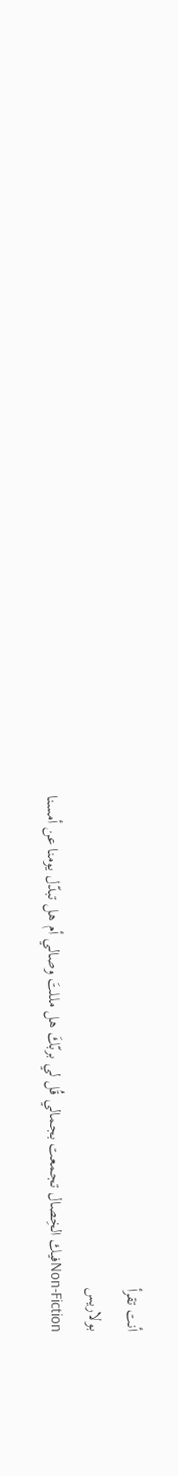أنت تقرأ
بولاريس
Non-Fictionفيك الخِصال تجمعت بجمالي قُل لي بربّكَ هل مللتَ وصالي أم هل تبدّل يومنا عن أمسنا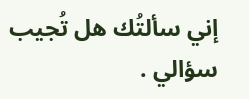إني سألتُك هل تُجيب سؤالي .